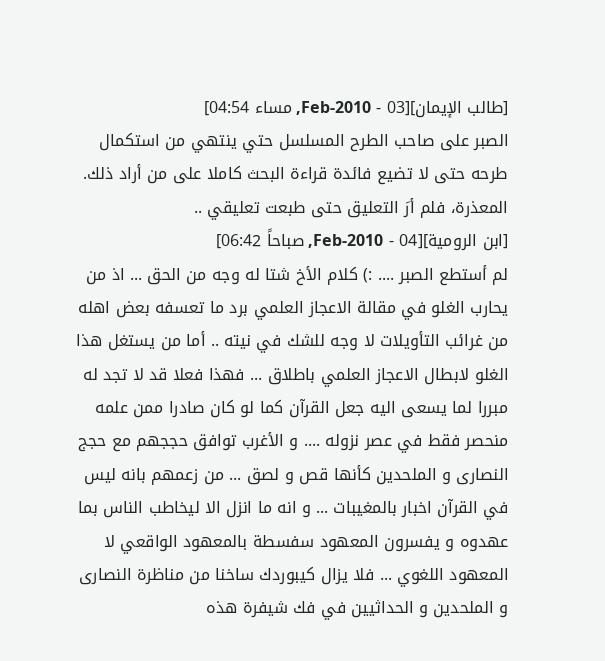[طالب الإيمان][03 - Feb-2010, مساء 04:54]
الصبر على صاحب الطرح المسلسل حتي ينتهي من استكمال طرحه حتى لا تضيع فائدة قراءة البحث كاملا على من أراد ذلك.
المعذرة، فلم أرَ التعليق حتى طبعت تعليقي ..
[ابن الرومية][04 - Feb-2010, صباحاً 06:42]
لم أستطع الصبر .... :) كلام الأخ شتا له وجه من الحق ... اذ من يحارب الغلو في مقالة الاعجاز العلمي برد ما تعسفه بعض اهله من غرائب التأويلات لا وجه للشك في نيته .. أما من يستغل هذا الغلو لابطال الاعجاز العلمي باطلاق ... فهذا فعلا قد لا تجد له مبررا لما يسعى اليه جعل القرآن كما لو كان صادرا ممن علمه منحصر فقط في عصر نزوله .... و الأغرب توافق حججهم مع حجج النصارى و الملحدين كأنها قص و لصق ... من زعمهم بانه ليس في القرآن اخبار بالمغيبات ... و انه ما انزل الا ليخاطب الناس بما عهدوه و يفسرون المعهود سفسطة بالمعهود الواقعي لا المعهود اللغوي ... فلا يزال كيبوردك ساخنا من مناظرة النصارى و الملحدين و الحداثيين في فك شيفرة هذه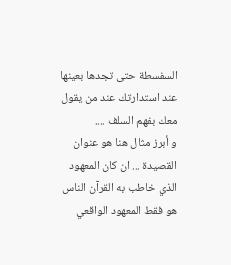السفسطة حتى تجدها بعينها عند استدارتك عند من يقول معك بفهم السلف ....
و أبرز مثال هنا هو عنوان القصيدة ... ان كان المعهود الذي خاطب به القرآن الناس هو فقط المعهود الواقعي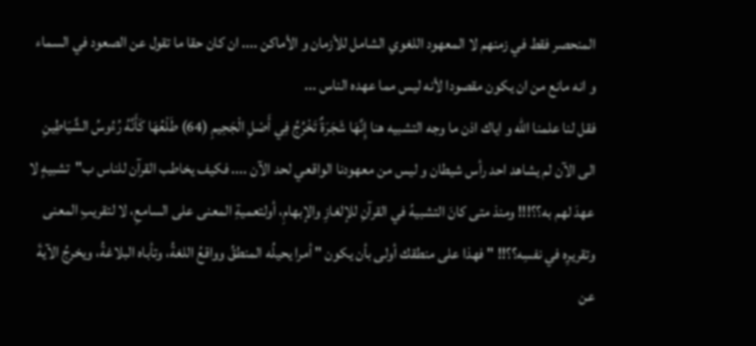المنحصر فقط في زمنهم لا المعهود اللغوي الشامل للأزمان و الأماكن .... ان كان حقا ما تقول عن الصعود في السماء و انه مانع من ان يكون مقصودا لأنه ليس مما عهده الناس ...
فقل لنا علمنا الله و اياك اذن ما وجه التشبيه هنا إِنَّهَا شَجَرَةٌ تَخْرُجُ فِي أَصْلِ الْجَحِيمِ (64) طَلْعُهَا كَأَنَّهُ رُءُوسُ الشَّيَاطِينِ الى الآن لم يشاهد احد رأس شيطان و ليس من معهودنا الواقعي لحد الآن .... فكيف يخاطب القرآن للناس ب"تشبيهٍ لا عهدَ لهم به؟؟!!! ومنذ متى كانَ التشبيهُ في القرآنِ للإلغازِ والإبهامِ، أولتعميةِ المعنى على السامعِ، لا لتقريبِ المعنى وتقريرِه في نفسِه؟؟!! " فهذا على منطقك أولى بأن يكون " أمرا يحيلُه المنطقُ وواقعُ اللغةُ، وتأباه البلاغةُ، ويخرجُ الآيةَ عن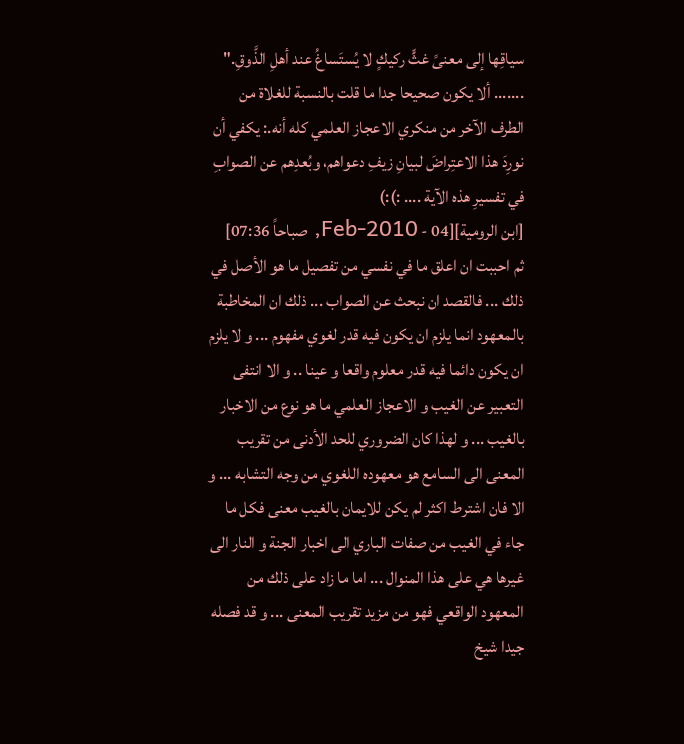سياقِها إلى معنىً غثٍّ ركيكٍ لا يُستَساغُ عند أهلِ الذَّوقِ." ....... ألا يكون صحيحا جدا ما قلت بالنسبة للغلاة من الطرف الآخر من منكري الاعجاز العلمي كله أنه.: يكفي أن نورِدَ هذا الاعتِراضَ لبيانِ زيفِ دعواهم، وبُعدِهم عن الصوابِ في تفسيرِ هذه الآية .... :):)
[ابن الرومية][04 - Feb-2010, صباحاً 07:36]
ثم احببت ان اعلق ما في نفسي من تفصيل ما هو الأصل في ذلك ... فالقصد ان نبحث عن الصواب ... ذلك ان المخاطبة بالمعهود انما يلزم ان يكون فيه قدر لغوي مفهوم ... و لا يلزم ان يكون دائما فيه قدر معلوم واقعا و عينا .. و الا انتفى التعبير عن الغيب و الاعجاز العلمي ما هو نوع من الاخبار بالغيب ... و لهذا كان الضروري للحد الأدنى من تقريب المعنى الى السامع هو معهوده اللغوي من وجه التشابه ... و الا فان اشترط اكثر لم يكن للايمان بالغيب معنى فكل ما جاء في الغيب من صفات الباري الى اخبار الجنة و النار الى غيرها هي على هذا المنوال ... اما ما زاد على ذلك من المعهود الواقعي فهو من مزيد تقريب المعنى ... و قد فصله جيدا شيخ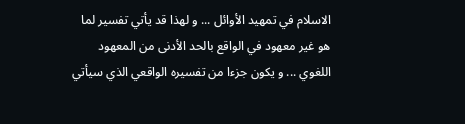الاسلام في تمهيد الأوائل ... و لهذا قد يأتي تفسير لما هو غير معهود في الواقع بالحد الأدنى من المعهود اللغوي ... و يكون جزءا من تفسيره الواقعي الذي سيأتي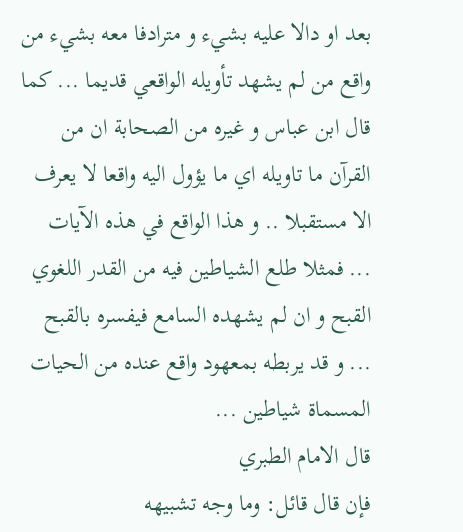بعد او دالا عليه بشيء و مترادفا معه بشيء من واقع من لم يشهد تأويله الواقعي قديما ... كما قال ابن عباس و غيره من الصحابة ان من القرآن ما تاويله اي ما يؤول اليه واقعا لا يعرف الا مستقبلا .. و هذا الواقع في هذه الآيات ... فمثلا طلع الشياطين فيه من القدر اللغوي القبح و ان لم يشهده السامع فيفسره بالقبح ... و قد يربطه بمعهود واقع عنده من الحيات المسماة شياطين ...
قال الامام الطبري
فإن قال قائل: وما وجه تشبيهه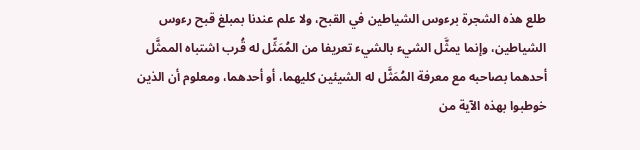طلع هذه الشجرة برءوس الشياطين في القبح، ولا علم عندنا بمبلغ قبح رءوس الشياطين، وإنما يمثَّل الشيء بالشيء تعريفا من المُمَثِّل له قُرب اشتباه الممثَّل أحدهما بصاحبه مع معرفة المُمَثَّل له الشيئين كليهما، أو أحدهما، ومعلوم أن الذين خوطبوا بهذه الآية من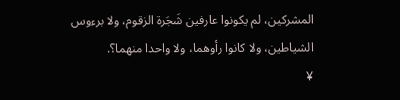المشركين، لم يكونوا عارفين شَجَرة الزقوم، ولا برءوس الشياطين، ولا كانوا رأوهما، ولا واحدا منهما؟.
¥